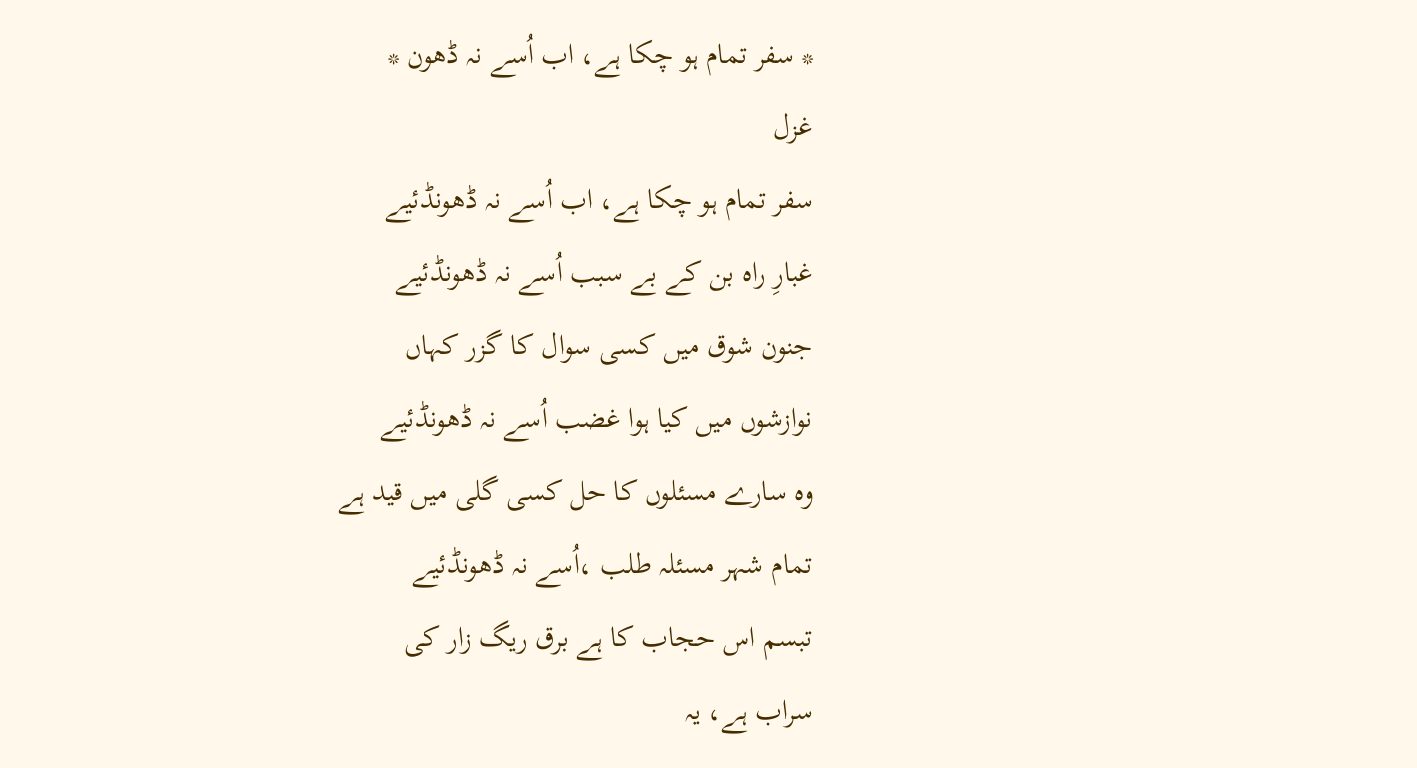* سفر تمام ہو چکا ہے، اب اُسے نہ ڈھون *
غزل
سفر تمام ہو چکا ہے، اب اُسے نہ ڈھونڈئیے
غبارِ راہ بن کے بے سبب اُسے نہ ڈھونڈئیے
جنون شوق میں کسی سوال کا گزر کہاں
نوازشوں میں کیا ہوا غضب اُسے نہ ڈھونڈئیے
وہ سارے مسئلوں کا حل کسی گلی میں قید ہے
تمام شہر مسئلہ طلب ،اُسے نہ ڈھونڈئیے
تبسم اس حجاب کا ہے برق ریگ زار کی
سراب ہے، یہ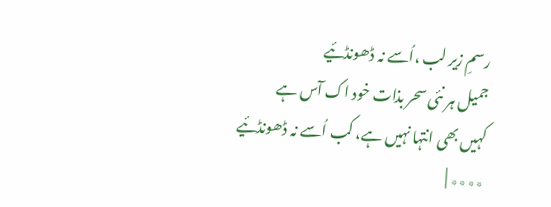رسمِ زیر لب ،اُسے نہ ڈھونڈئیے
جمیل ہر نئی سحر بذات خود اک آس ہے
کہیں بھی انتہا نہیں ہے، کب اُسے نہ ڈھونڈئیے
٭٭٭٭ |